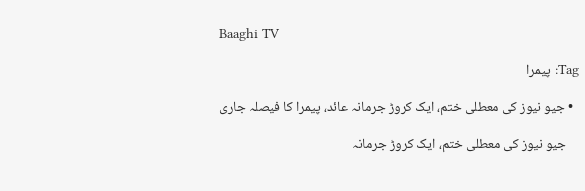Baaghi TV

Tag: پیمرا

  • جیو نیوز کی معطلی ختم، ایک کروڑ جرمانہ عائد، پیمرا کا فیصلہ جاری

    جیو نیوز کی معطلی ختم، ایک کروڑ جرمانہ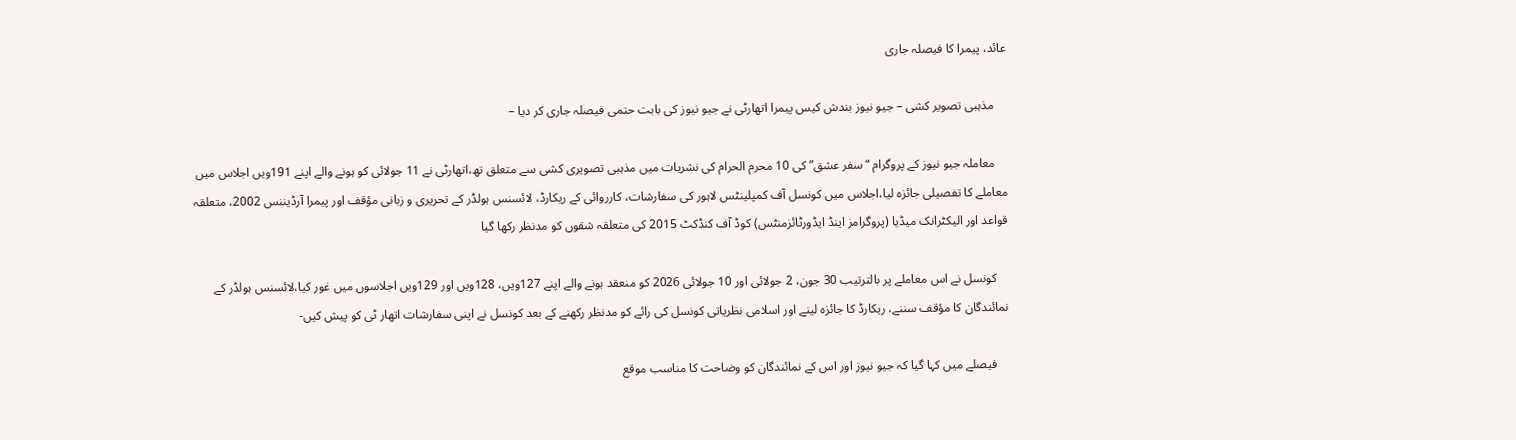عائد، پیمرا کا فیصلہ جاری

    مذہبی تصویر کشی – جیو نیوز بندش کیس پیمرا اتھارٹی نے جیو نیوز کی بابت حتمی فیصلہ جاری کر دیا –

    معاملہ جیو نیوز کے پروگرام “سفر عشق” کی 10 محرم الحرام کی نشریات میں مذہبی تصویری کشی سے متعلق تھ،اتھارٹی نے 11 جولائی کو ہونے والے اپنے 191ویں اجلاس میں معاملے کا تفصیلی جائزہ لیا،اجلاس میں کونسل آف کمپلینٹس لاہور کی سفارشات، کارروائی کے ریکارڈ، لائسنس ہولڈر کے تحریری و زبانی مؤقف اور پیمرا آرڈیننس 2002، متعلقہ قواعد اور الیکٹرانک میڈیا (پروگرامز اینڈ ایڈورٹائزمنٹس) کوڈ آف کنڈکٹ 2015 کی متعلقہ شقوں کو مدنظر رکھا گیا

    کونسل نے اس معاملے پر بالترتیب 30 جون، 2 جولائی اور 10 جولائی 2026 کو منعقد ہونے والے اپنے 127ویں، 128ویں اور 129ویں اجلاسوں میں غور کیا،لائسنس ہولڈر کے نمائندگان کا مؤقف سننے، ریکارڈ کا جائزہ لینے اور اسلامی نظریاتی کونسل کی رائے کو مدنظر رکھنے کے بعد کونسل نے اپنی سفارشات اتھار ٹی کو پیش کیں-

    فیصلے میں کہا گیا کہ جیو نیوز اور اس کے نمائندگان کو وضاحت کا مناسب موقع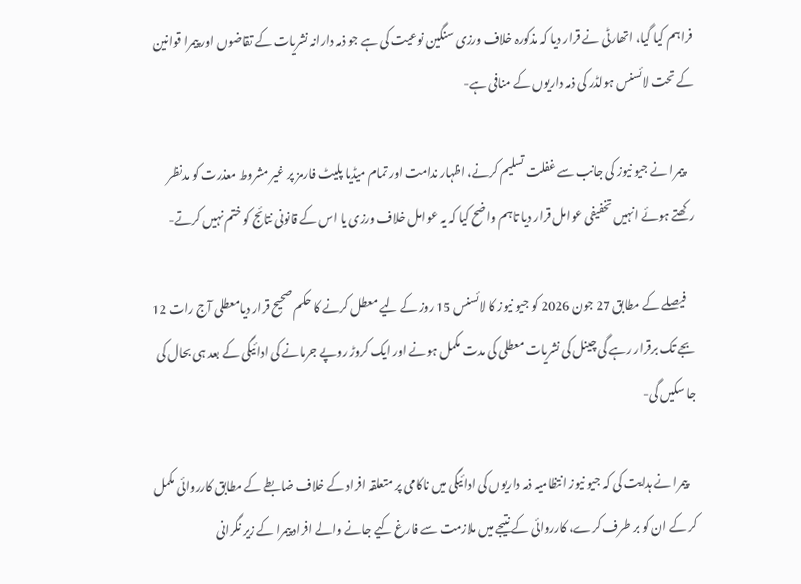فراہم کیا گیا، اتھارٹی نے قرار دیا کہ مذکورہ خلاف ورزی سنگین نوعیت کی ہے جو ذمہ دارانہ نشریات کے تقاضوں اور پیمرا قوانین کے تحت لائسنس ہولڈر کی ذمہ داریوں کے منافی ہے-

    پیمرا نے جیو نیوز کی جانب سے غفلت تسلیم کرنے، اظہار ندامت اور تمام میڈیا پلیٹ فارمز پر غیر مشروط معذرت کو مدنظر رکھتے ہوئے انہیں تخفیفی عوامل قرار دیا تاہم واضح کیا کہ یہ عوامل خلاف ورزی یا اس کے قانونی نتائج کو ختم نہیں کرتے-

    فیصلے کے مطابق 27 جون 2026 کو جیو نیوز کا لائسنس 15 روز کے لیے معطل کرنے کا حکم صحیح قرار دیامعطلی آج رات 12 بجے تک برقرار رہے گی چینل کی نشریات معطلی کی مدت مکمل ہونے اور ایک کروڑ روپے جرمانے کی ادائیگی کے بعد ہی بحال کی جا سکیں گی-

    پیمرا نے ہدایت کی کہ جیو نیوز انتظامیہ ذمہ داریوں کی ادائیگی میں ناکامی پر متعلقہ افراد کے خلاف ضابطے کے مطابق کارروائی مکمل کر کے ان کو بر طرف کرے، کارروائی کے نتیجے میں ملازمت سے فارغ کیے جانے والے افراد پیمرا کے زیر نگرانی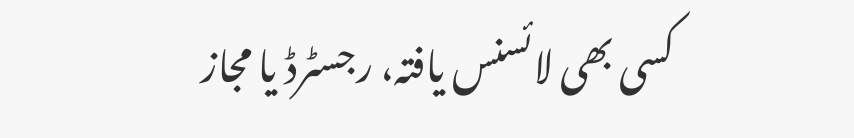کسی بھی لائسنس یافتہ، رجسٹرڈ یا مجاز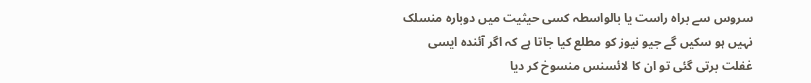سروس سے براہ راست یا بالواسطہ کسی حیثیت میں دوبارہ منسلک نہیں ہو سکیں گے جیو نیوز کو مطلع کیا جاتا ہے کہ اگر آئندہ ایسی غفلت برتی گئی تو ان کا لائسنس منسوخ کر دیا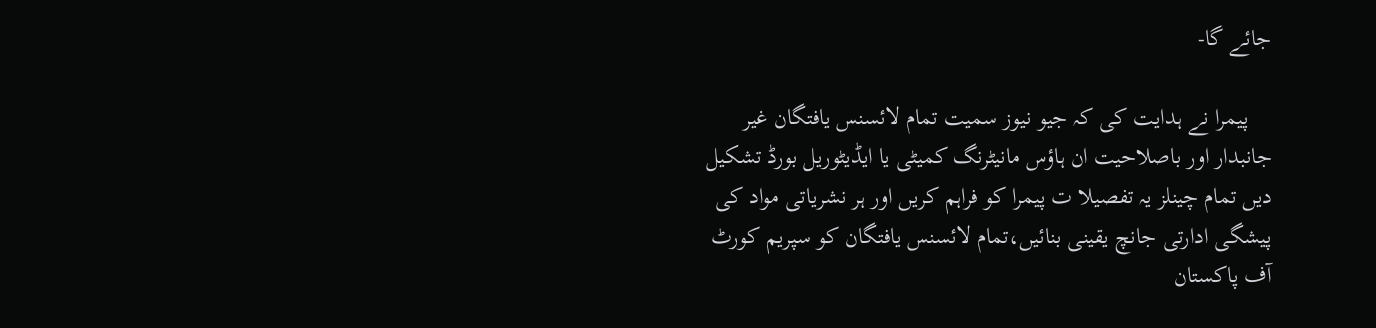جائے گا-

    پیمرا نے ہدایت کی کہ جیو نیوز سمیت تمام لائسنس یافتگان غیر جانبدار اور باصلاحیت ان ہاؤس مانیٹرنگ کمیٹی یا ایڈیٹوریل بورڈ تشکیل دیں تمام چینلز یہ تفصیلا ت پیمرا کو فراہم کریں اور ہر نشریاتی مواد کی پیشگی ادارتی جانچ یقینی بنائیں،تمام لائسنس یافتگان کو سپریم کورٹ آف پاکستان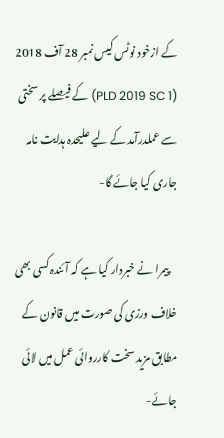کے ازخود نوٹس کیس نمبر 28 آف 2018 (PLD 2019 SC 1) کے فیصلے پر سختی سے عملدرآمد کے لیے علیحدہ ہدایت نامہ جاری کیا جائے گا-

    پیمرا نے خبردار کیا ہے کہ آئندہ کسی بھی خلاف ورزی کی صورت میں قانون کے مطابق مزید سخت کارروائی عمل میں لائی جائے-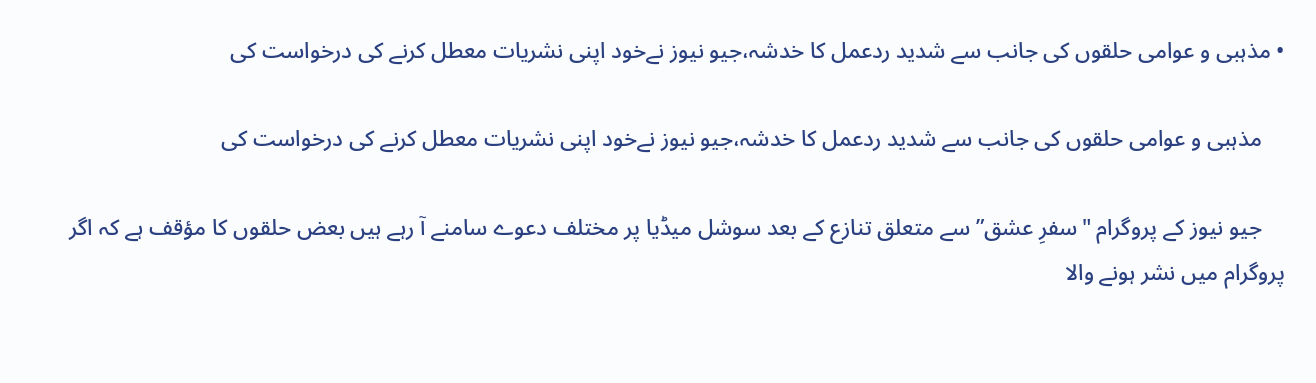• مذہبی و عوامی حلقوں کی جانب سے شدید ردعمل کا خدشہ،جیو نیوز نےخود اپنی نشریات معطل کرنے کی درخواست کی

    مذہبی و عوامی حلقوں کی جانب سے شدید ردعمل کا خدشہ،جیو نیوز نےخود اپنی نشریات معطل کرنے کی درخواست کی

    جیو نیوز کے پروگرام "سفرِ عشق” سے متعلق تنازع کے بعد سوشل میڈیا پر مختلف دعوے سامنے آ رہے ہیں بعض حلقوں کا مؤقف ہے کہ اگر پروگرام میں نشر ہونے والا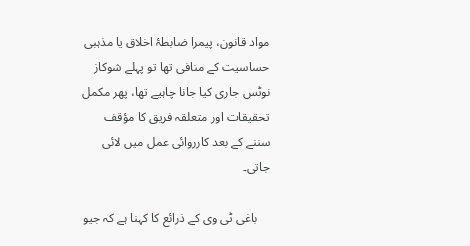مواد قانون، پیمرا ضابطۂ اخلاق یا مذہبی حساسیت کے منافی تھا تو پہلے شوکاز نوٹس جاری کیا جانا چاہیے تھا، پھر مکمل تحقیقات اور متعلقہ فریق کا مؤقف سننے کے بعد کارروائی عمل میں لائی جاتی۔

    باغی ٹی وی کے ذرائع کا کہنا ہے کہ جیو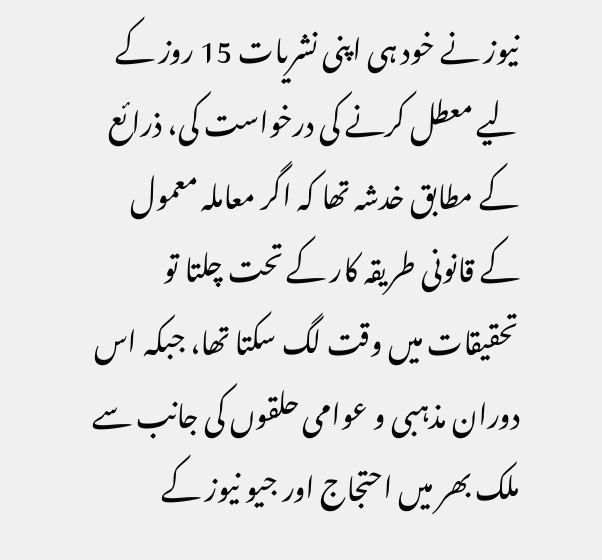نیوز نے خود ہی اپنی نشریات 15 روز کے لیے معطل کرنے کی درخواست کی، ذرائع کے مطابق خدشہ تھا کہ اگر معاملہ معمول کے قانونی طریقہ کار کے تحت چلتا تو تحقیقات میں وقت لگ سکتا تھا، جبکہ اس دوران مذہبی و عوامی حلقوں کی جانب سے ملک بھر میں احتجاج اور جیو نیوز کے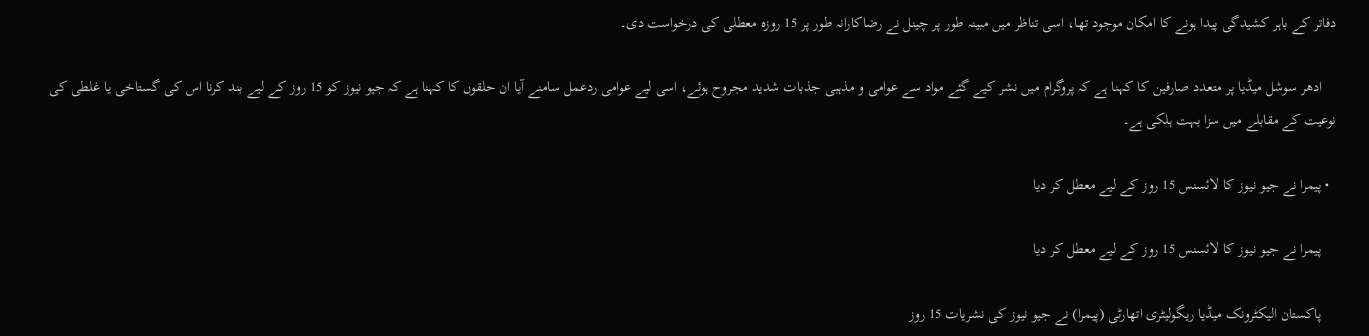دفاتر کے باہر کشیدگی پیدا ہونے کا امکان موجود تھا، اسی تناظر میں مبینہ طور پر چینل نے رضاکارانہ طور پر 15 روزہ معطلی کی درخواست دی۔

    ادھر سوشل میڈیا پر متعدد صارفین کا کہنا ہے کہ پروگرام میں نشر کیے گئے مواد سے عوامی و مذہبی جذبات شدید مجروح ہوئے، اسی لیے عوامی ردعمل سامنے آیا ان حلقوں کا کہنا ہے کہ جیو نیوز کو 15 روز کے لیے بند کرنا اس کی گستاخی یا غلطی کی نوعیت کے مقابلے میں سزا بہت ہلکی ہے۔

  • پیمرا نے جیو نیوز کا لائسنس 15 روز کے لیے معطل کر دیا

    پیمرا نے جیو نیوز کا لائسنس 15 روز کے لیے معطل کر دیا

    پاکستان الیکٹرونک میڈیا ریگولیٹری اتھارٹی (پیمرا) نے جیو نیوز کی نشریات 15 روز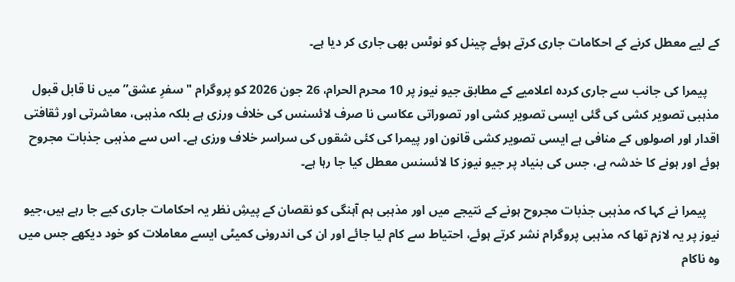کے لیے معطل کرنے کے احکامات جاری کرتے ہوئے چینل کو نوٹس بھی جاری کر دیا ہے۔

    پیمرا کی جانب سے جاری کردہ اعلامیے کے مطابق جیو نیوز پر 10 محرم الحرام، 26 جون 2026 کو پروگرام "سفرِ عشق” میں نا قابل قبول مذہبی تصویر کشی کی گئی ایسی تصویر کشی اور تصوراتی عکاسی نا صرف لائسنس کی خلاف ورزی ہے بلکہ مذہبی، معاشرتی اور ثقافتی اقدار اور اصولوں کے منافی ہے ایسی تصویر کشی قانون اور پیمرا کی کئی شقوں کی سراسر خلاف ورزی ہے۔ اس سے مذہبی جذبات مجروح ہوئے اور ہونے کا خدشہ ہے، جس کی بنیاد پر جیو نیوز کا لائسنس معطل کیا جا رہا ہے۔

    پیمرا نے کہا کہ مذہبی جذبات مجروح ہونے کے نتیجے میں اور مذہبی ہم آہنگی کو نقصان کے پیشِ نظر یہ احکامات جاری کیے جا رہے ہیں،جیو نیوز پر یہ لازم تھا کہ مذہبی پروگرام نشر کرتے ہوئے، احتیاط سے کام لیا جائے اور ان کی اندرونی کمیٹی ایسے معاملات کو خود دیکھے جس میں وہ ناکام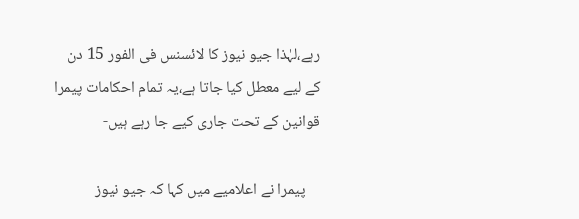رہے،لہٰذا جیو نیوز کا لائسنس فی الفور 15 دن کے لیے معطل کیا جاتا ہے،یہ تمام احکامات پیمرا قوانین کے تحت جاری کیے جا رہے ہیں-

    پیمرا نے اعلامیے میں کہا کہ جیو نیوز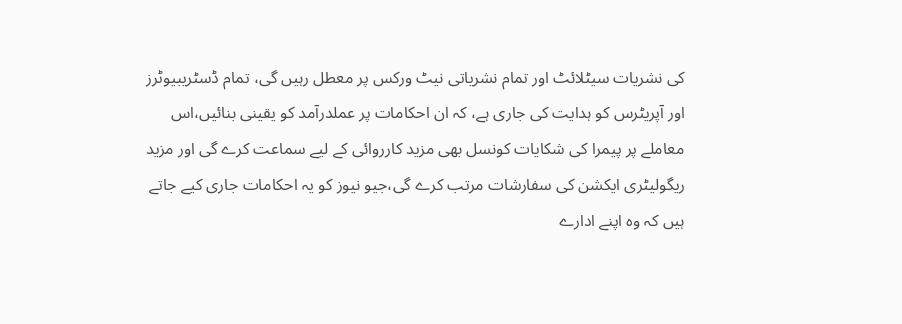کی نشریات سیٹلائٹ اور تمام نشریاتی نیٹ ورکس پر معطل رہیں گی، تمام ڈسٹریبیوٹرز اور آپریٹرس کو ہدایت کی جاری ہے، کہ ان احکامات پر عملدرآمد کو یقینی بنائیں،اس معاملے پر پیمرا کی شکایات کونسل بھی مزید کارروائی کے لیے سماعت کرے گی اور مزید ریگولیٹری ایکشن کی سفارشات مرتب کرے گی،جیو نیوز کو یہ احکامات جاری کیے جاتے ہیں کہ وہ اپنے ادارے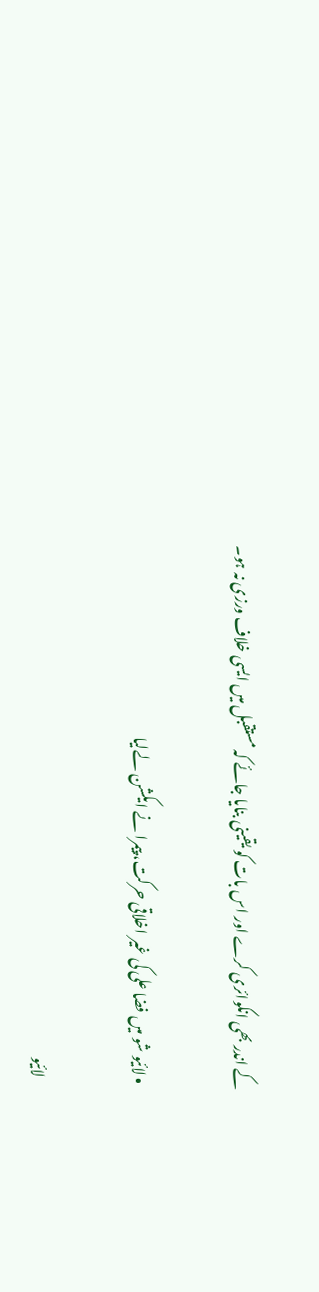کے اندر بھی انکوائری کرے اور اس بات کو یقینی بنایا جائے کہ مستقبل میں ایسی خلاف ورزی نہ ہو۔

  • لائیو شو میں فضا علی کی غیر اخلاقی حرکت، پیمرا نے ایکشن لےلیا

    لائیو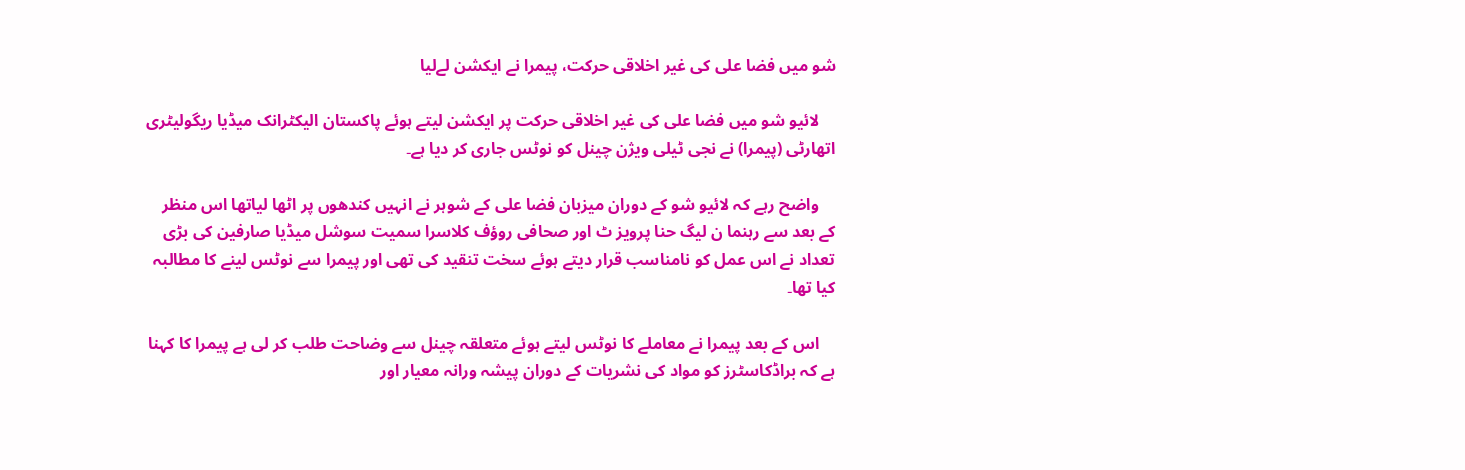شو میں فضا علی کی غیر اخلاقی حرکت، پیمرا نے ایکشن لےلیا

    لائیو شو میں فضا علی کی غیر اخلاقی حرکت پر ایکشن لیتے ہوئے پاکستان الیکٹرانک میڈیا ریگولیٹری اتھارٹی (پیمرا) نے نجی ٹیلی ویژن چینل کو نوٹس جاری کر دیا ہے۔

    واضح رہے کہ لائیو شو کے دوران میزبان فضا علی کے شوہر نے انہیں کندھوں پر اٹھا لیاتھا اس منظر کے بعد سے رہنما ن لیگ حنا پرویز ٹ اور صحافی روؤف کلاسرا سمیت سوشل میڈیا صارفین کی بڑی تعداد نے اس عمل کو نامناسب قرار دیتے ہوئے سخت تنقید کی تھی اور پیمرا سے نوٹس لینے کا مطالبہ کیا تھا۔

    اس کے بعد پیمرا نے معاملے کا نوٹس لیتے ہوئے متعلقہ چینل سے وضاحت طلب کر لی ہے پیمرا کا کہنا ہے کہ براڈکاسٹرز کو مواد کی نشریات کے دوران پیشہ ورانہ معیار اور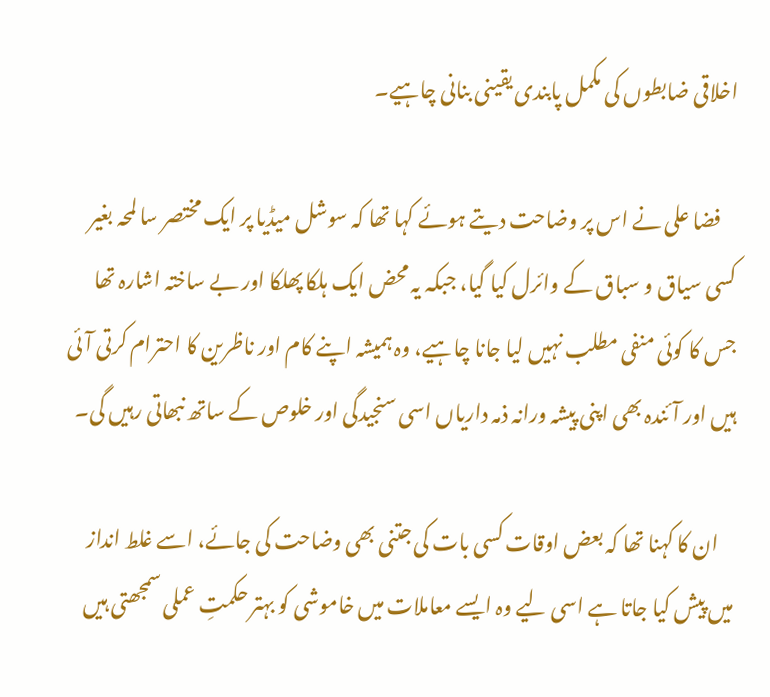اخلاقی ضابطوں کی مکمل پابندی یقینی بنانی چاہیے۔

    فضا علی نے اس پر وضاحت دیتے ہوئے کہا تھا کہ سوشل میڈیا پر ایک مختصر سا لمحہ بغیر کسی سیاق و سباق کے وائرل کیا گیا، جبکہ یہ محض ایک ہلکا پھلکا اور بے ساختہ اشارہ تھا جس کا کوئی منفی مطلب نہیں لیا جانا چاہیے، وہ ہمیشہ اپنے کام اور ناظرین کا احترام کرتی آئی ہیں اور آئندہ بھی اپنی پیشہ ورانہ ذمہ داریاں اسی سنجیدگی اور خلوص کے ساتھ نبھاتی رہیں گی۔

    ان کا کہنا تھا کہ بعض اوقات کسی بات کی جتنی بھی وضاحت کی جائے، اسے غلط انداز میں پیش کیا جاتا ہے اسی لیے وہ ایسے معاملات میں خاموشی کو بہتر حکمتِ عملی سمجھتی ہیں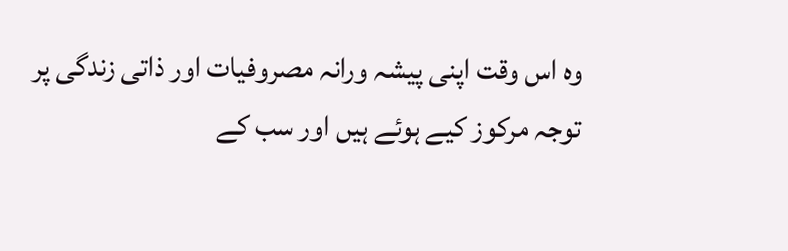وہ اس وقت اپنی پیشہ ورانہ مصروفیات اور ذاتی زندگی پر توجہ مرکوز کیے ہوئے ہیں اور سب کے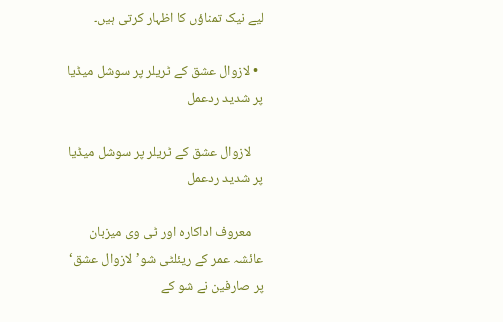لیے نیک تمناؤں کا اظہار کرتی ہیں۔

  • لازوال عشق کے ٹریلر پر سوشل میڈیا پر شدید ردعمل

    لازوال عشق کے ٹریلر پر سوشل میڈیا پر شدید ردعمل

    معروف اداکارہ اور ٹی وی میزبان عائشہ عمر کے ریئلٹی شو’لازوال عشق‘ پر صارفین نے شو کے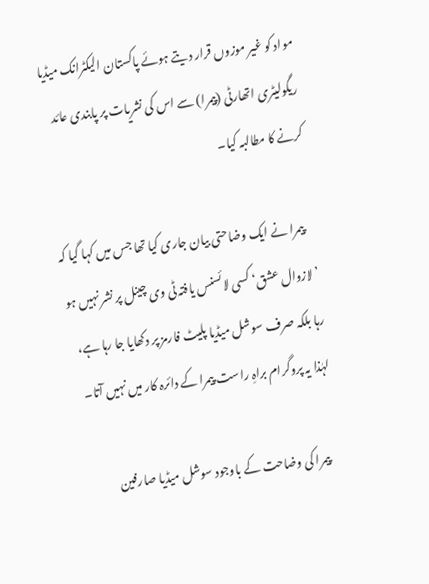مواد کو غیر موزوں قرار دیتے ہوئے پاکستان الیکٹرانک میڈیا ریگولیٹری اتھارٹی (پیمرا) سے اس کی نشریات پر پابندی عائد کرنے کا مطالبہ کیا۔

    پیمرا نے ایک وضاحتی بیان جاری کیا تھا جس میں کہا گیا کہ ’لازوال عشق‘ کسی لائسنس یافتہ ٹی وی چینل پر نشر نہیں ہو رہا بلکہ صرف سوشل میڈیا پلیٹ فارمز پر دکھایا جا رہا ہے، لہٰذا یہ پروگرام براہِ راست پیمرا کے دائرہ کار میں نہیں آتا۔

    پیمرا کی وضاحت کے باوجود سوشل میڈیا صارفین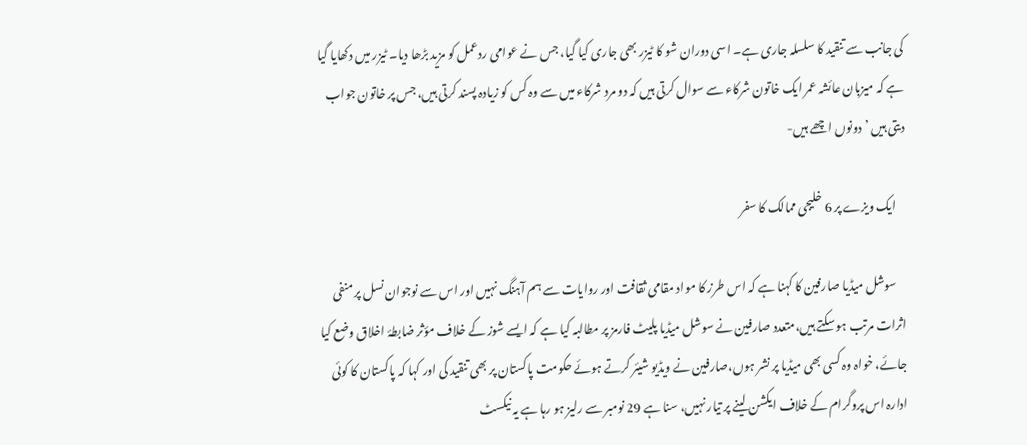کی جانب سے تنقید کا سلسلہ جاری ہے۔ اسی دوران شو کا ٹیزر بھی جاری کیا گیا، جس نے عوامی ردعمل کو مزید بڑھا دیا۔ ٹیزر میں دکھایا گیا ہے کہ میزبان عائشہ عمر ایک خاتون شرکاء سے سوال کرتی ہیں کہ دو مرد شرکاء میں سے وہ کس کو زیادہ پسند کرتی ہیں، جس پر خاتون جواب دیتی ہیں ’دونوں اچھے ہیں-

    ایک ویزے پر 6 خلیجی ممالک کا سفر

    سوشل میڈیا صارفین کا کہنا ہے کہ اس طرز کا مواد مقامی ثقافت اور روایات سے ہم آہنگ نہیں اور اس سے نوجوان نسل پر منفی اثرات مرتب ہو سکتے ہیں،متعدد صارفین نے سوشل میڈیا پلیٹ فارمز پر مطالبہ کیا ہے کہ ایسے شوز کے خلاف مؤثر ضابطۂ اخلاق وضع کیا جائے، خواہ وہ کسی بھی میڈیا پر نشر ہوں،صارفین نے ویڈیو شیئر کرتے ہوئے حکومت پاکستان پر بھی تنقید کی اور کہا کہ پاکستان کا کوئی ادارہ اس پروگرام کے خلاف ایکشن لینے پر تیار نہیں، سنا ہے 29 نومبر سے رلیز ہو رہا ہے یہ نیکسٹ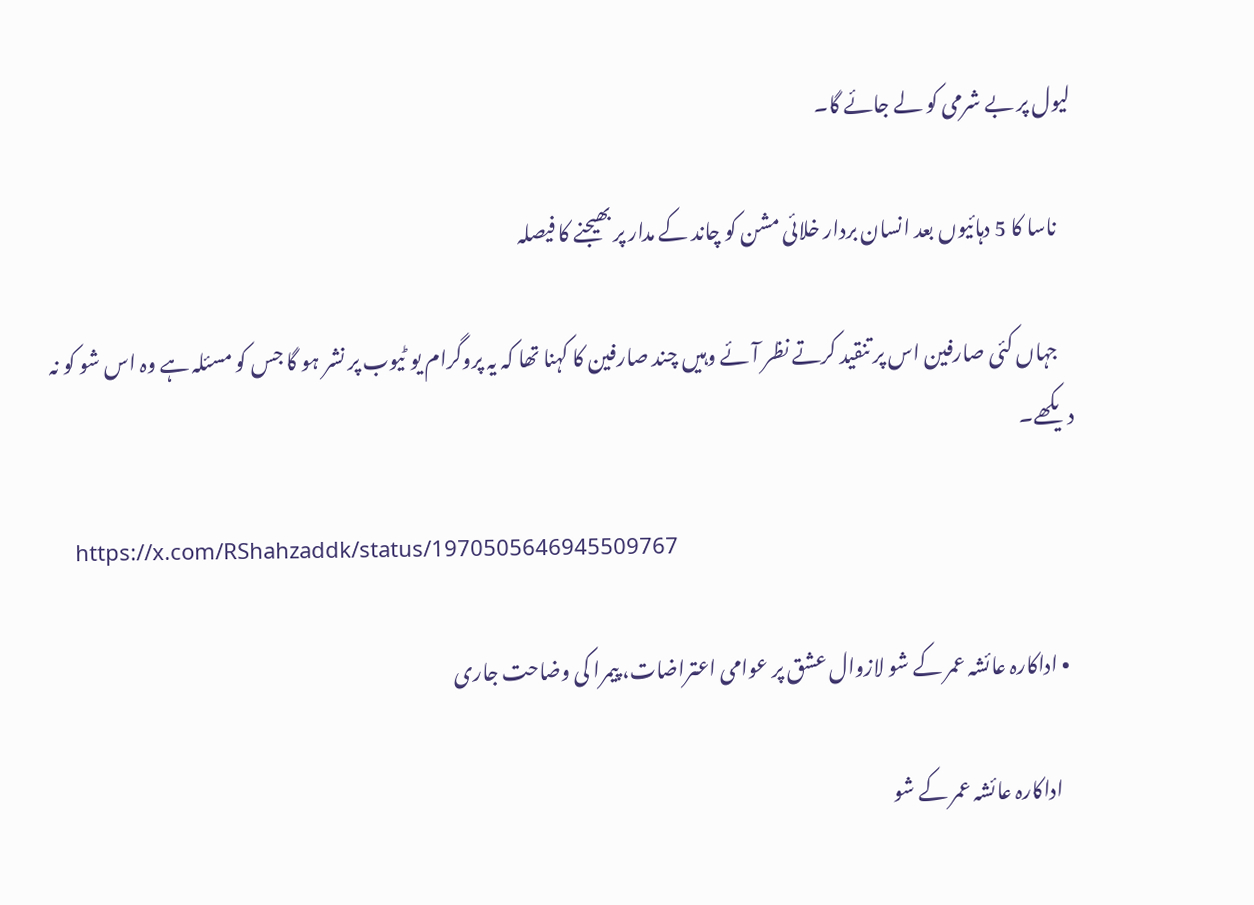لیول پر بے شرمی کو لے جائے گا۔

    ناسا کا 5 دہائیوں بعد انسان بردار خلائی مشن کو چاند کے مدار پر بھیجنے کا فیصلہ

    جہاں کئی صارفین اس پر تنقید کرتے نظر آئے وہیں چند صارفین کا کہنا تھا کہ یہ پروگرام یو ٹیوب پر نشر ہو گا جس کو مسئلہ ہے وہ اس شو کو نہ دیکھے۔

    https://x.com/RShahzaddk/status/1970505646945509767

  • اداکارہ عائشہ عمر کے شو لازوال عشق پر عوامی اعتراضات، پیمرا کی وضاحت جاری

    اداکارہ عائشہ عمر کے شو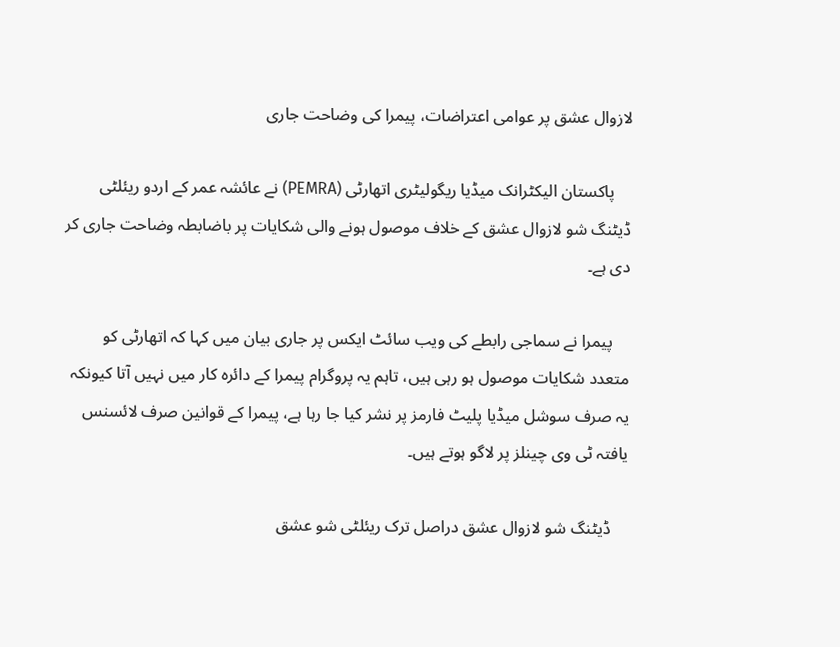لازوال عشق پر عوامی اعتراضات، پیمرا کی وضاحت جاری

    پاکستان الیکٹرانک میڈیا ریگولیٹری اتھارٹی (PEMRA) نے عائشہ عمر کے اردو ریئلٹی ڈیٹنگ شو لازوال عشق کے خلاف موصول ہونے والی شکایات پر باضابطہ وضاحت جاری کر دی ہے۔

    پیمرا نے سماجی رابطے کی ویب سائٹ ایکس پر جاری بیان میں کہا کہ اتھارٹی کو متعدد شکایات موصول ہو رہی ہیں، تاہم یہ پروگرام پیمرا کے دائرہ کار میں نہیں آتا کیونکہ یہ صرف سوشل میڈیا پلیٹ فارمز پر نشر کیا جا رہا ہے، پیمرا کے قوانین صرف لائسنس یافتہ ٹی وی چینلز پر لاگو ہوتے ہیں۔

    ڈیٹنگ شو لازوال عشق دراصل ترک ریئلٹی شو عشق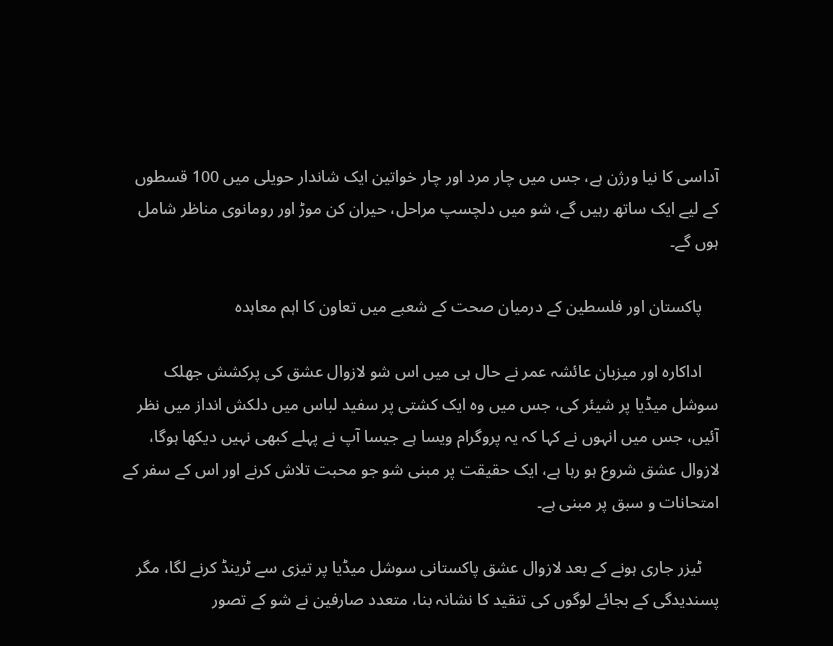آداسی کا نیا ورژن ہے، جس میں چار مرد اور چار خواتین ایک شاندار حویلی میں 100 قسطوں کے لیے ایک ساتھ رہیں گے، شو میں دلچسپ مراحل، حیران کن موڑ اور رومانوی مناظر شامل ہوں گے۔

    پاکستان اور فلسطین کے درمیان صحت کے شعبے میں تعاون کا اہم معاہدہ

    اداکارہ اور میزبان عائشہ عمر نے حال ہی میں اس شو لازوال عشق کی پرکشش جھلک سوشل میڈیا پر شیئر کی، جس میں وہ ایک کشتی پر سفید لباس میں دلکش انداز میں نظر آئیں، جس میں انہوں نے کہا کہ یہ پروگرام ویسا ہے جیسا آپ نے پہلے کبھی نہیں دیکھا ہوگا، لازوال عشق شروع ہو رہا ہے، ایک حقیقت پر مبنی شو جو محبت تلاش کرنے اور اس کے سفر کے امتحانات و سبق پر مبنی ہے۔

    ٹیزر جاری ہونے کے بعد لازوال عشق پاکستانی سوشل میڈیا پر تیزی سے ٹرینڈ کرنے لگا، مگر پسندیدگی کے بجائے لوگوں کی تنقید کا نشانہ بنا، متعدد صارفین نے شو کے تصور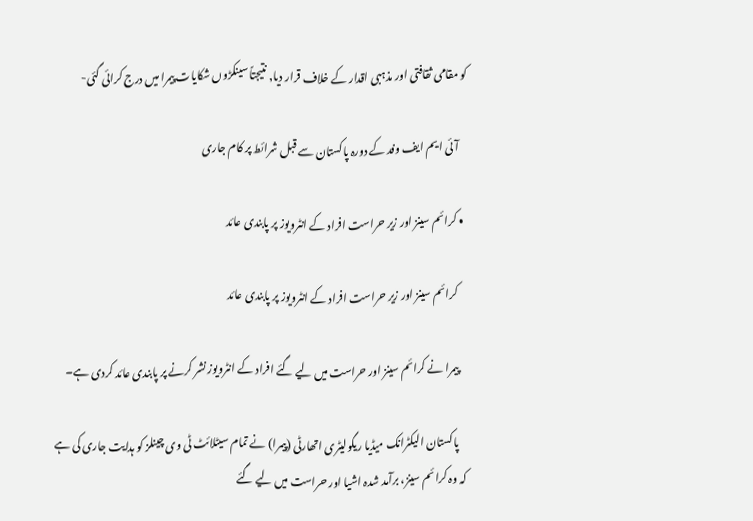کو مقامی ثقافتی اور مذہبی اقدار کے خلاف قرار دیا, نتیجتاً سینکڑوں شکایات پیمرا میں درج کرائی گئی-

    آئی ایم ایف وفد کے دورہ پاکستان سے قبل شرائط پر کام جاری

  • کرائم سینز اور زیر حراست افراد کے انٹرویوز پر پابندی عائد

    کرائم سینز اور زیر حراست افراد کے انٹرویوز پر پابندی عائد

    پیمرا نے کرائم سینز اور حراست میں لیے گئے افراد کے انٹرویوز نشر کرنے پر پابندی عائد کردی ہے۔

    پاکستان الیکٹرانک میڈیا ریگولیٹری اتھارٹی (پیمرا) نے تمام سیٹلائٹ ٹی وی چینلز کو ہدایت جاری کی ہے کہ وہ کرائم سینز، برآمد شدہ اشیا اور حراست میں لیے گئے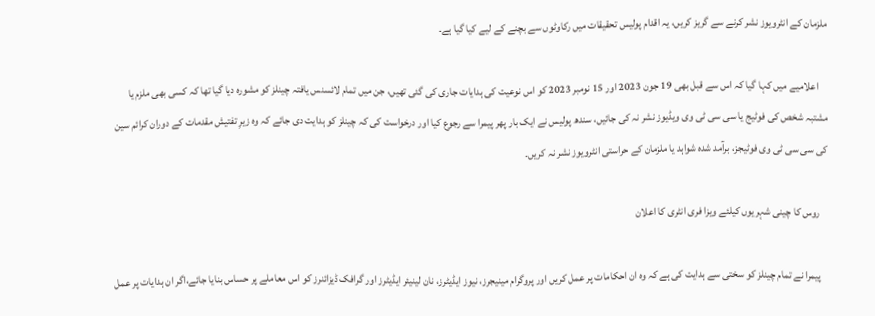ملزمان کے انٹرویوز نشر کرنے سے گریز کریں، یہ اقدام پولیس تحقیقات میں رکاوٹوں سے بچنے کے لیے کیا گیا ہے۔

    اعلامیے میں کہا گیا کہ اس سے قبل بھی 19 جون 2023 اور 15 نومبر 2023 کو اس نوعیت کی ہدایات جاری کی گئی تھیں، جن میں تمام لائسنس یافتہ چینلز کو مشورہ دیا گیا تھا کہ کسی بھی ملزم یا مشتبہ شخص کی فوٹیج یا سی سی ٹی وی ویڈیوز نشر نہ کی جائیں، سندھ پولیس نے ایک بار پھر پیمرا سے رجوع کیا اور درخواست کی کہ چینلز کو ہدایت دی جائے کہ وہ زیرِ تفتیش مقدمات کے دوران کرائم سین کی سی سی ٹی وی فوٹیجز، برآمد شدہ شواہد یا ملزمان کے حراستی انٹرویوز نشر نہ کریں۔

    روس کا چینی شہریوں کیلئے ویزا فری انٹری کا اعلان

    پیمرا نے تمام چینلز کو سختی سے ہدایت کی ہے کہ وہ ان احکامات پر عمل کریں اور پروگرام مینیجرز، نیوز ایڈیٹرز، نان لینیئر ایڈیٹرز اور گرافک ڈیزائنرز کو اس معاملے پر حساس بنایا جائے،اگر ان ہدایات پر عمل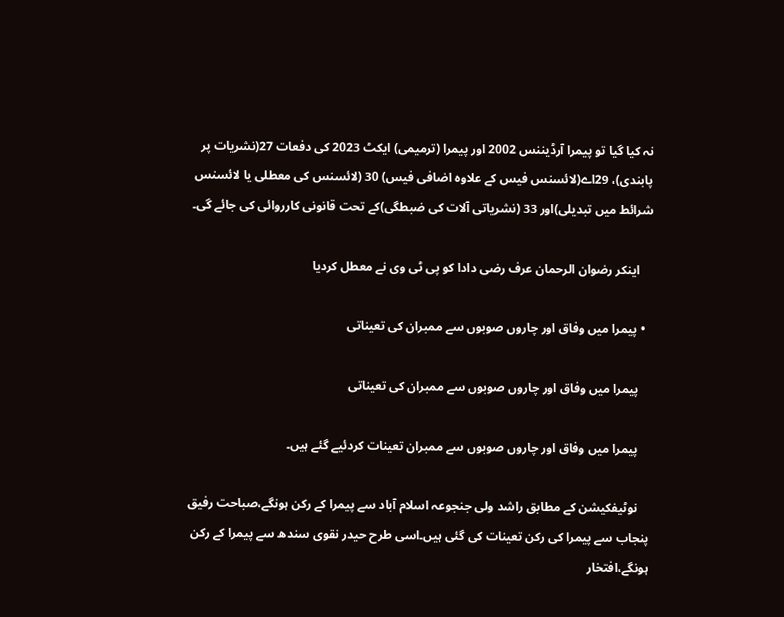نہ کیا گیا تو پیمرا آرڈیننس 2002 اور پیمرا (ترمیمی) ایکٹ 2023 کی دفعات 27(نشریات پر پابندی)، 29اے(لائسنس فیس کے علاوہ اضافی فیس) 30 (لائسنس کی معطلی یا لائسنس شرائط میں تبدیلی)اور 33 (نشریاتی آلات کی ضبطگی)کے تحت قانونی کارروائی کی جائے گی۔

    اینکر رضوان الرحمان عرف رضی دادا کو پی ٹی وی نے معطل کردیا

  • پیمرا میں وفاق اور چاروں صوبوں سے ممبران کی تعیناتی

    پیمرا میں وفاق اور چاروں صوبوں سے ممبران کی تعیناتی

    پیمرا میں وفاق اور چاروں صوبوں سے ممبران تعینات کردئیے گئے ہیں۔

    نوٹیفکیشن کے مطابق راشد ولی جنجوعہ اسلام آباد سے پیمرا کے رکن ہونگے،صباحت رفیق پنجاب سے پیمرا کی رکن تعینات کی گئی ہیں۔اسی طرح حیدر نقوی سندھ سے پیمرا کے رکن ہونگے،افتخار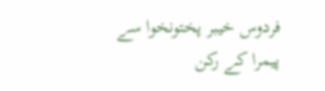فردوس خیبر پختونخوا سے پیمرا کے رکن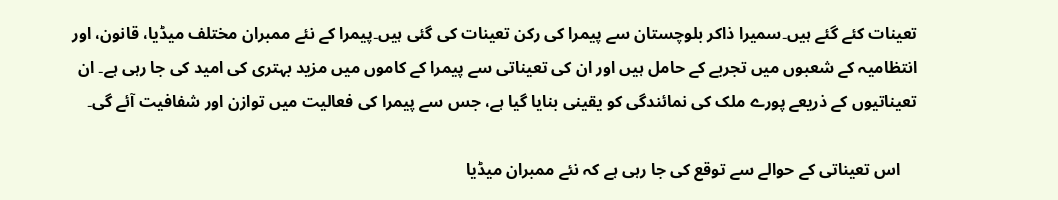تعینات کئے گئے ہیں۔سمیرا ذاکر بلوچستان سے پیمرا کی رکن تعینات کی گئی ہیں۔پیمرا کے نئے ممبران مختلف میڈیا، قانون، اور انتظامیہ کے شعبوں میں تجربے کے حامل ہیں اور ان کی تعیناتی سے پیمرا کے کاموں میں مزید بہتری کی امید کی جا رہی ہے۔ ان تعیناتیوں کے ذریعے پورے ملک کی نمائندگی کو یقینی بنایا گیا ہے، جس سے پیمرا کی فعالیت میں توازن اور شفافیت آئے گی۔

    اس تعیناتی کے حوالے سے توقع کی جا رہی ہے کہ نئے ممبران میڈیا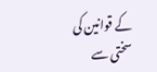کے قوانین کی سختی سے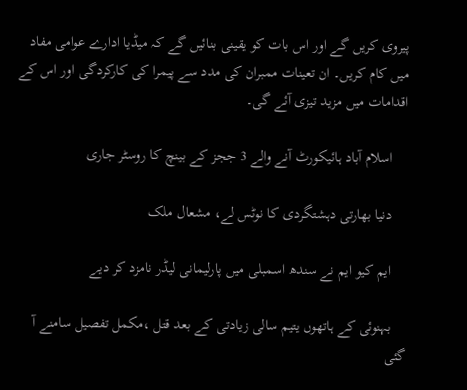پیروی کریں گے اور اس بات کو یقینی بنائیں گے کہ میڈیا ادارے عوامی مفاد میں کام کریں۔ ان تعینات ممبران کی مدد سے پیمرا کی کارکردگی اور اس کے اقدامات میں مزید تیزی آئے گی۔

    اسلام آباد ہائیکورٹ آنے والے 3 ججز کے بینچ کا روسٹر جاری

    دنیا بھارتی دہشتگردی کا نوٹس لے، مشعال ملک

    ایم کیو ایم نے سندھ اسمبلی میں پارلیمانی لیڈر نامزد کر دیے

    بہنوئی کے ہاتھوں یتیم سالی زیادتی کے بعد قتل ،مکمل تفصیل سامنے آ گئی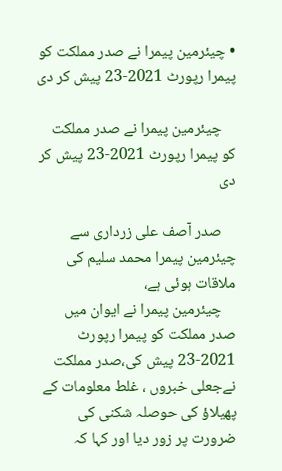• چیئرمین پیمرا نے صدر مملکت کو  پیمرا رپورٹ 2021-23 پیش کر دی

    چیئرمین پیمرا نے صدر مملکت کو پیمرا رپورٹ 2021-23 پیش کر دی

    صدر آصف علی زرداری سے چیئرمین پیمرا محمد سلیم کی ملاقات ہوئی ہے،
    چیئرمین پیمرا نے ایوان میں صدر مملکت کو پیمرا رپورٹ 2021-23 پیش کی،صدر مملکت نےجعلی خبروں ، غلط معلومات کے پھیلاؤ کی حوصلہ شکنی کی ضرورت پر زور دیا اور کہا کہ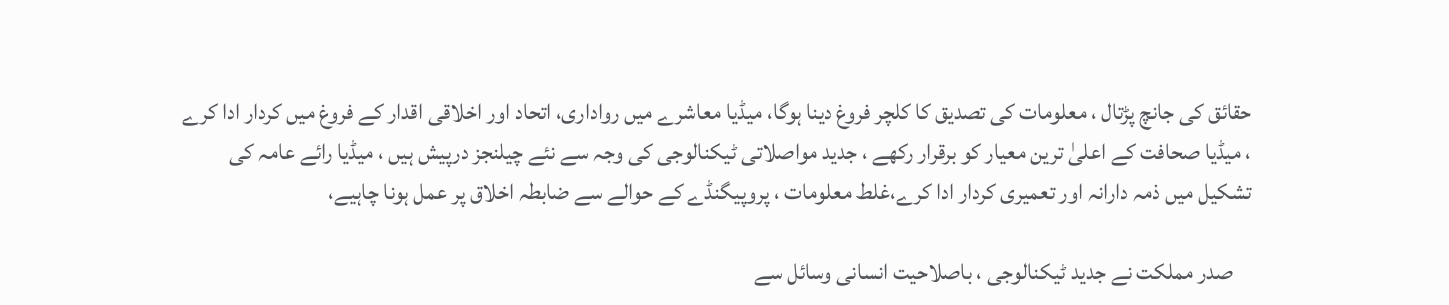حقائق کی جانچ پڑتال ، معلومات کی تصدیق کا کلچر فروغ دینا ہوگا، میڈیا معاشرے میں رواداری، اتحاد اور اخلاقی اقدار کے فروغ میں کردار ادا کرے ، میڈیا صحافت کے اعلیٰ ترین معیار کو برقرار رکھے ، جدید مواصلاتی ٹیکنالوجی کی وجہ سے نئے چیلنجز درپیش ہیں ، میڈیا رائے عامہ کی تشکیل میں ذمہ دارانہ اور تعمیری کردار ادا کرے،غلط معلومات ، پروپیگنڈے کے حوالے سے ضابطہ اخلاق پر عمل ہونا چاہیے،

    صدر مملکت نے جدید ٹیکنالوجی ، باصلاحیت انسانی وسائل سے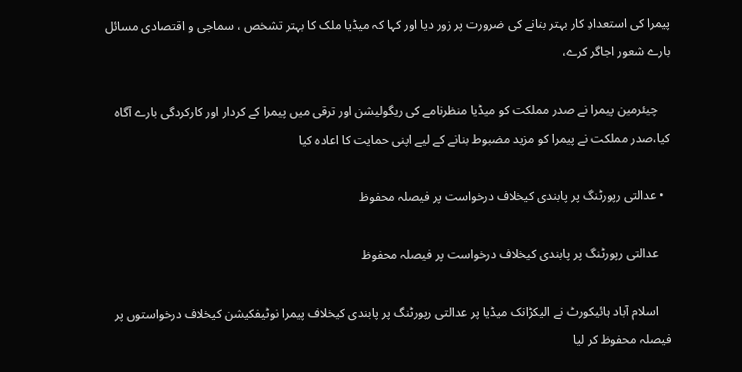پیمرا کی استعدادِ کار بہتر بنانے کی ضرورت پر زور دیا اور کہا کہ میڈیا ملک کا بہتر تشخص ، سماجی و اقتصادی مسائل بارے شعور اجاگر کرے،

    چیئرمین پیمرا نے صدر مملکت کو میڈیا منظرنامے کی ریگولیشن اور ترقی میں پیمرا کے کردار اور کارکردگی بارے آگاہ کیا،صدر مملکت نے پیمرا کو مزید مضبوط بنانے کے لیے اپنی حمایت کا اعادہ کیا

  • عدالتی رپورٹنگ پر پابندی کیخلاف درخواست پر فیصلہ محفوظ

    عدالتی رپورٹنگ پر پابندی کیخلاف درخواست پر فیصلہ محفوظ

    اسلام آباد ہائیکورٹ نے الیکڑانک میڈیا پر عدالتی رپورٹنگ پر پابندی کیخلاف پیمرا نوٹیفکیشن کیخلاف درخواستوں پر فیصلہ محفوظ کر لیا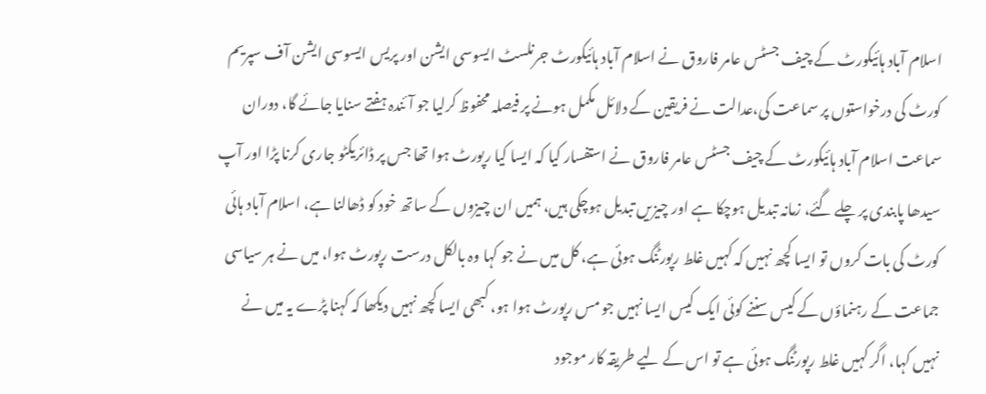اسلام آباد ہائیکورٹ کے چیف جسٹس عامر فاروق نے اسلام آباد ہائیکورٹ جرنلسٹ ایسوسی ایشن اور پریس ایسوسی ایشن آف سپریم کورٹ کی درخواستوں پر سماعت کی،عدالت نے فریقین کے دلائل مکمل ہونے پر فیصلہ محفوظ کرلیا جو آئندہ ہفتے سنایا جائے گا، دوران سماعت اسلام آباد ہائیکورٹ کے چیف جسٹس عامر فاروق نے استفسار کیا کہ ایسا کیا رپورٹ ہوا تھا جس پر ڈائریکٹو جاری کرنا پڑا اور آپ سیدھا پابندی پر چلے گئے، زمانہ تبدیل ہوچکا ہے اور چیزیں تبدیل ہوچکی ہیں، ہمیں ان چیزوں کے ساتھ خود کو ڈھالنا ہے، اسلام آباد ہائی کورٹ کی بات کروں تو ایسا کچھ نہیں کہ کہیں غلط رپورٹنگ ہوئی ہے، کل میں نے جو کہا وہ بالکل درست رپورٹ ہوا، میں نے ہر سیاسی جماعت کے رہنماؤں کے کیس سننے کوئی ایک کیس ایسا نہیں جو مس رپورٹ ہوا ہو، کبھی ایسا کچھ نہیں دیکھا کہ کہنا پڑے یہ میں نے نہیں کہا، اگر کہیں غلط رپورٹنگ ہوئی ہے تو اس کے لیے طریقہ کار موجود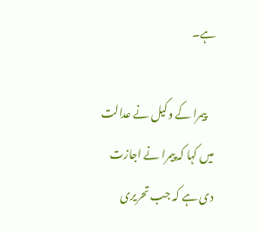ہے۔

    پیمرا کے وکیل نے عدالت میں کہا کہ پیمرا نے اجازت دی ہے کہ جب تحریری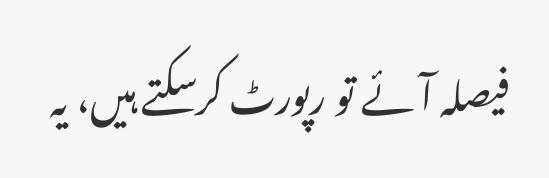فیصلہ آئے تو رپورٹ کرسکتے ہیں، یہ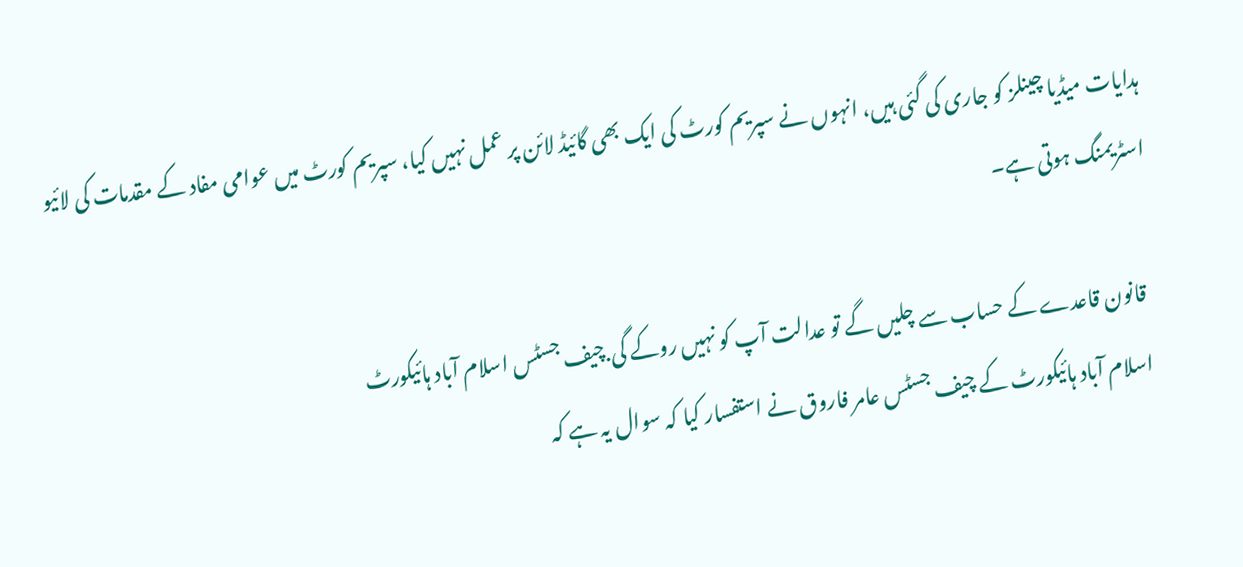ہدایات میڈیا چینلز کو جاری کی گئی ہیں، انہوں نے سپریم کورٹ کی ایک بھی گائیڈ لائن پر عمل نہیں کیا، سپریم کورٹ میں عوامی مفاد کے مقدمات کی لائیو اسٹریمنگ ہوتی ہے۔

    قانون قاعدے کے حساب سے چلیں گے تو عدالت آپ کو نہیں روکے گی.چیف جسٹس اسلام آباد ہائیکورٹ
    اسلام آباد ہائیکورٹ کے چیف جسٹس عامر فاروق نے استفسار کیا کہ سوال یہ ہے کہ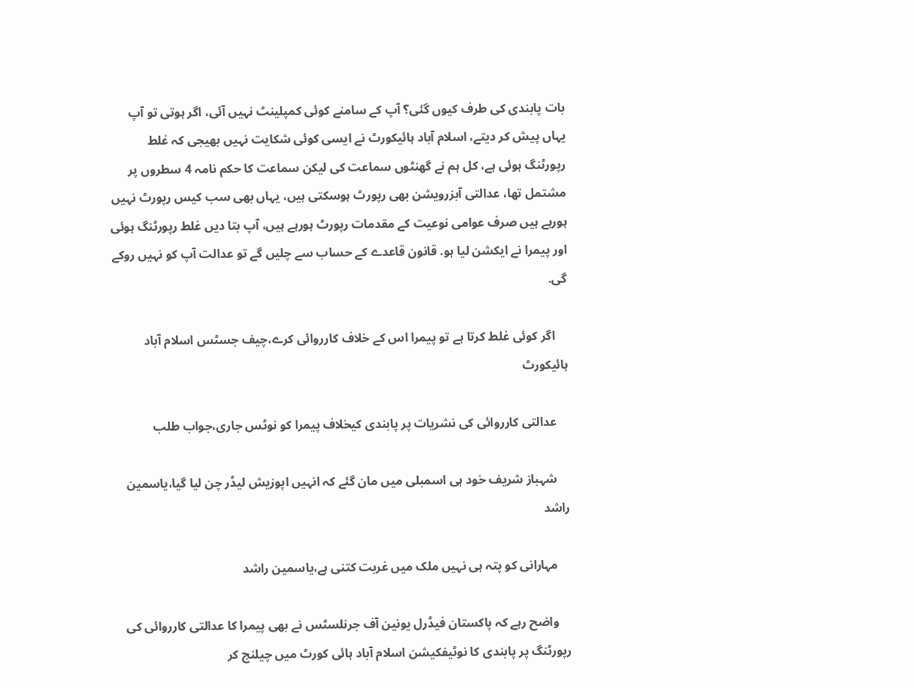بات پابندی کی طرف کیوں گئی؟ آپ کے سامنے کوئی کمپلینٹ نہیں آئی، اگر ہوتی تو آپ یہاں پیش کر دیتے، اسلام آباد ہائیکورٹ نے ایسی کوئی شکایت نہیں بھیجی کہ غلط رپورٹنگ ہوئی ہے، کل ہم نے گھنٹوں سماعت کی لیکن سماعت کا حکم نامہ 4 سطروں پر مشتمل تھا، عدالتی آبزرویشن بھی رپورٹ ہوسکتی ہیں، یہاں بھی سب کیس رپورٹ نہیں ہورہے ہیں صرف عوامی نوعیت کے مقدمات رپورٹ ہورہے ہیں، آپ بتا دیں غلط رپورٹنگ ہوئی اور پیمرا نے ایکشن لیا ہو. قانون قاعدے کے حساب سے چلیں گے تو عدالت آپ کو نہیں روکے گی.

    اگر کوئی غلط کرتا ہے تو پیمرا اس کے خلاف کارروائی کرے،چیف جسٹس اسلام آباد ہائیکورٹ

    عدالتی کارروائی کی نشریات پر پابندی کیخلاف پیمرا کو نوٹس جاری،جواب طلب

    شہباز شریف خود ہی اسمبلی میں مان گئے کہ انہیں اپوزیش لیڈر چن لیا گیا،یاسمین راشد

    مہارانی کو پتہ ہی نہیں ملک میں غربت کتنی ہے،یاسمین راشد

    واضح رہے کہ پاکستان فیڈرل یونین آف جرنلسٹس نے بھی پیمرا کا عدالتی کارروائی کی رپورٹنگ پر پابندی کا نوٹیفکیشن اسلام آباد ہائی کورٹ میں چیلنج کر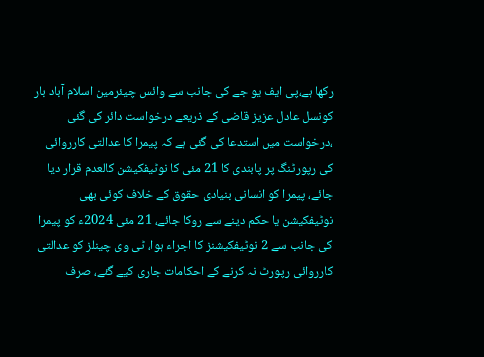رکھا ہے،پی ایف یو جے کی جانب سے وائس چیئرمین اسلام آباد بار کونسل عادل عزیز قاضی کے ذریعے درخواست دائر کی گئی ،درخواست میں استدعا کی گئی ہے کہ پیمرا کا عدالتی کارروائی کی رپورٹنگ پر پابندی کا 21 مئی کا نوٹیفکیشن کالعدم قرار دیا جائے، پیمرا کو انسانی بنیادی حقوق کے خلاف کوئی بھی نوٹیفکیشن یا حکم دینے سے روکا جائے، 21 مئی 2024ء کو پیمرا کی جانب سے 2 نوٹیفکیشنز کا اجراء ہوا، ٹی وی چینلز کو عدالتی کارروائی رپورٹ نہ کرنے کے احکامات جاری کیے گئے، صرف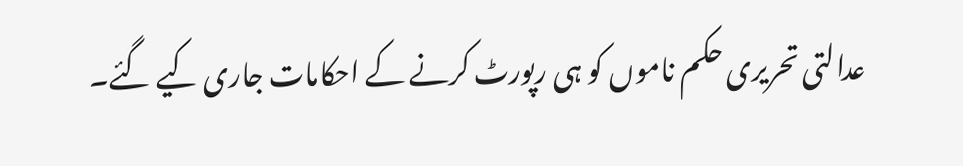عدالتی تحریری حکم ناموں کو ہی رپورٹ کرنے کے احکامات جاری کیے گئے۔